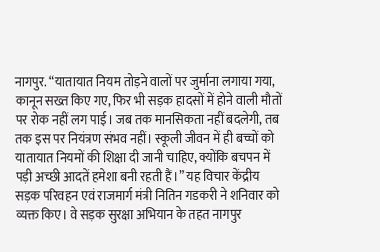नागपुर. “यातायात नियम तोड़ने वालों पर जुर्माना लगाया गया, कानून सख्त किए गए, फिर भी सड़क हादसों में होने वाली मौतों पर रोक नहीं लग पाई। जब तक मानसिकता नहीं बदलेगी, तब तक इस पर नियंत्रण संभव नहीं। स्कूली जीवन में ही बच्चों को यातायात नियमों की शिक्षा दी जानी चाहिए, क्योंकि बचपन में पड़ी अच्छी आदतें हमेशा बनी रहती हैं।” यह विचार केंद्रीय सड़क परिवहन एवं राजमार्ग मंत्री नितिन गडकरी ने शनिवार को व्यक्त किए। वे सड़क सुरक्षा अभियान के तहत नागपुर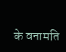के वनामति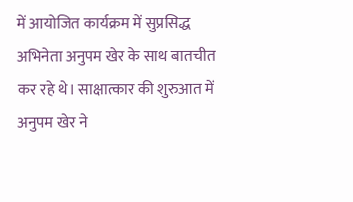में आयोजित कार्यक्रम में सुप्रसिद्ध अभिनेता अनुपम खेर के साथ बातचीत कर रहे थे। साक्षात्कार की शुरुआत में अनुपम खेर ने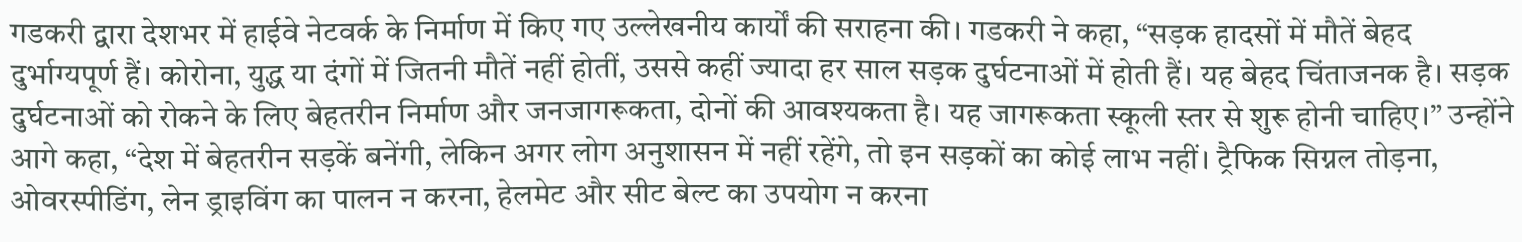गडकरी द्वारा देशभर में हाईवे नेटवर्क के निर्माण में किए गए उल्लेखनीय कार्यों की सराहना की। गडकरी ने कहा, “सड़क हादसों में मौतें बेहद दुर्भाग्यपूर्ण हैं। कोरोना, युद्ध या दंगों में जितनी मौतें नहीं होतीं, उससे कहीं ज्यादा हर साल सड़क दुर्घटनाओं में होती हैं। यह बेहद चिंताजनक है। सड़क दुर्घटनाओं को रोकने के लिए बेहतरीन निर्माण और जनजागरूकता, दोनों की आवश्यकता है। यह जागरूकता स्कूली स्तर से शुरू होनी चाहिए।” उन्होंने आगे कहा, “देश में बेहतरीन सड़कें बनेंगी, लेकिन अगर लोग अनुशासन में नहीं रहेंगे, तो इन सड़कों का कोई लाभ नहीं। ट्रैफिक सिग्नल तोड़ना, ओवरस्पीडिंग, लेन ड्राइविंग का पालन न करना, हेलमेट और सीट बेल्ट का उपयोग न करना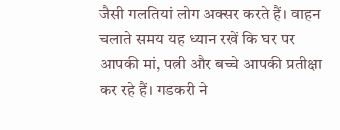जैसी गलतियां लोग अक्सर करते हैं। वाहन चलाते समय यह ध्यान रखें कि घर पर आपकी मां, पत्नी और बच्चे आपकी प्रतीक्षा कर रहे हैं। गडकरी ने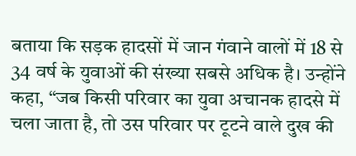बताया कि सड़क हादसों में जान गंवाने वालों में 18 से 34 वर्ष के युवाओं की संख्या सबसे अधिक है। उन्होंने कहा, “जब किसी परिवार का युवा अचानक हादसे में चला जाता है, तो उस परिवार पर टूटने वाले दुख की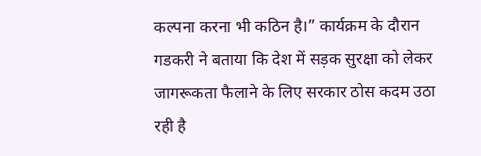कल्पना करना भी कठिन है।” कार्यक्रम के दौरान गडकरी ने बताया कि देश में सड़क सुरक्षा को लेकर जागरूकता फैलाने के लिए सरकार ठोस कदम उठा रही है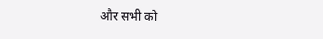और सभी को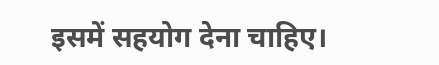इसमें सहयोग देना चाहिए।